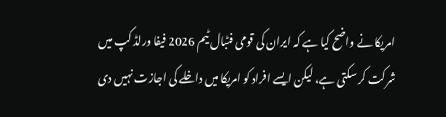امریکا نے واضح کیا ہے کہ ایران کی قومی فٹبال ٹیم 2026 فیفا ورلڈ کپ میں شرکت کر سکتی ہے، لیکن ایسے افراد کو امریکا میں داخلے کی اجازت نہیں دی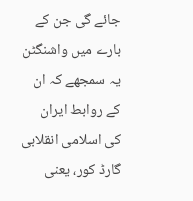جائے گی جن کے بارے میں واشنگٹن یہ سمجھے کہ ان کے روابط ایران کی اسلامی انقلابی گارڈ کور، یعنی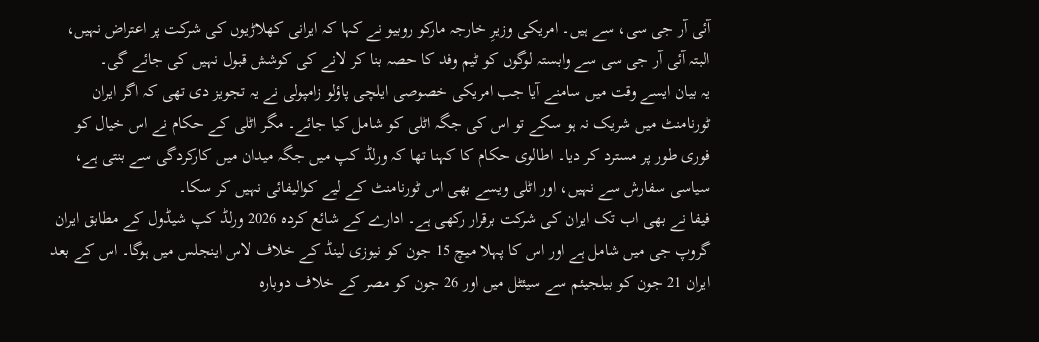آئی آر جی سی، سے ہیں۔ امریکی وزیرِ خارجہ مارکو روبیو نے کہا کہ ایرانی کھلاڑیوں کی شرکت پر اعتراض نہیں، البتہ آئی آر جی سی سے وابستہ لوگوں کو ٹیم وفد کا حصہ بنا کر لانے کی کوشش قبول نہیں کی جائے گی۔
یہ بیان ایسے وقت میں سامنے آیا جب امریکی خصوصی ایلچی پاؤلو زامپولی نے یہ تجویز دی تھی کہ اگر ایران ٹورنامنٹ میں شریک نہ ہو سکے تو اس کی جگہ اٹلی کو شامل کیا جائے۔ مگر اٹلی کے حکام نے اس خیال کو فوری طور پر مسترد کر دیا۔ اطالوی حکام کا کہنا تھا کہ ورلڈ کپ میں جگہ میدان میں کارکردگی سے بنتی ہے، سیاسی سفارش سے نہیں، اور اٹلی ویسے بھی اس ٹورنامنٹ کے لیے کوالیفائی نہیں کر سکا۔
فیفا نے بھی اب تک ایران کی شرکت برقرار رکھی ہے۔ ادارے کے شائع کردہ 2026 ورلڈ کپ شیڈول کے مطابق ایران گروپ جی میں شامل ہے اور اس کا پہلا میچ 15 جون کو نیوزی لینڈ کے خلاف لاس اینجلس میں ہوگا۔ اس کے بعد ایران 21 جون کو بیلجیئم سے سیئٹل میں اور 26 جون کو مصر کے خلاف دوبارہ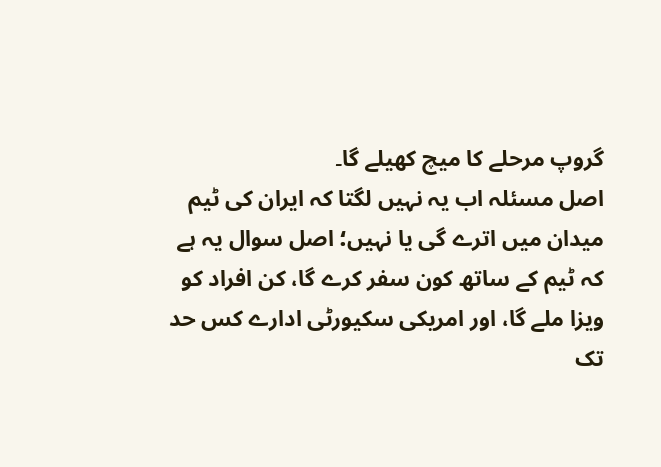گروپ مرحلے کا میچ کھیلے گا۔
اصل مسئلہ اب یہ نہیں لگتا کہ ایران کی ٹیم میدان میں اترے گی یا نہیں؛ اصل سوال یہ ہے کہ ٹیم کے ساتھ کون سفر کرے گا، کن افراد کو ویزا ملے گا، اور امریکی سکیورٹی ادارے کس حد تک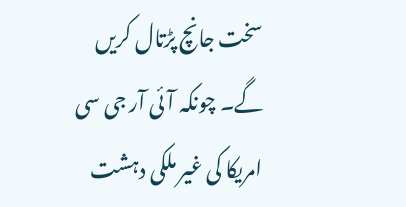سخت جانچ پڑتال کریں گے۔ چونکہ آئی آر جی سی امریکا کی غیر ملکی دہشت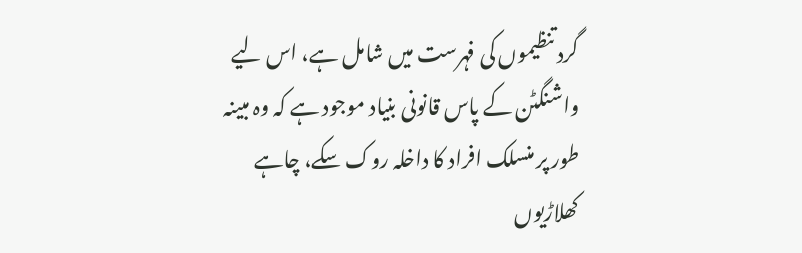گرد تنظیموں کی فہرست میں شامل ہے، اس لیے واشنگٹن کے پاس قانونی بنیاد موجود ہے کہ وہ مبینہ طور پر منسلک افراد کا داخلہ روک سکے، چاہے کھلاڑیوں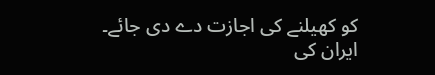کو کھیلنے کی اجازت دے دی جائے۔
ایران کی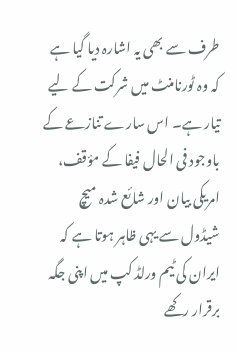طرف سے بھی یہ اشارہ دیا گیا ہے کہ وہ ٹورنامنٹ میں شرکت کے لیے تیار ہے۔ اس سارے تنازعے کے باوجود فی الحال فیفا کے مؤقف، امریکی بیان اور شائع شدہ میچ شیڈول سے یہی ظاہر ہوتا ہے کہ ایران کی ٹیم ورلڈ کپ میں اپنی جگہ برقرار رکھے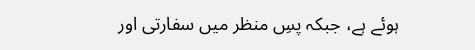ہوئے ہے، جبکہ پسِ منظر میں سفارتی اور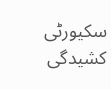سکیورٹی کشیدگی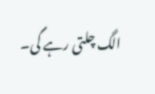الگ چلتی رہے گی۔